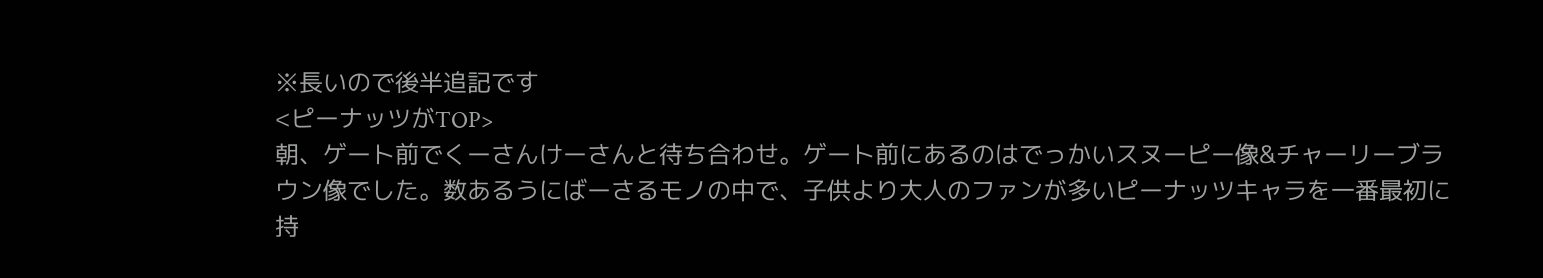※長いので後半追記です
<ピーナッツがTOP>
朝、ゲート前でくーさんけーさんと待ち合わせ。ゲート前にあるのはでっかいスヌーピー像&チャーリーブラウン像でした。数あるうにばーさるモノの中で、子供より大人のファンが多いピーナッツキャラを一番最初に持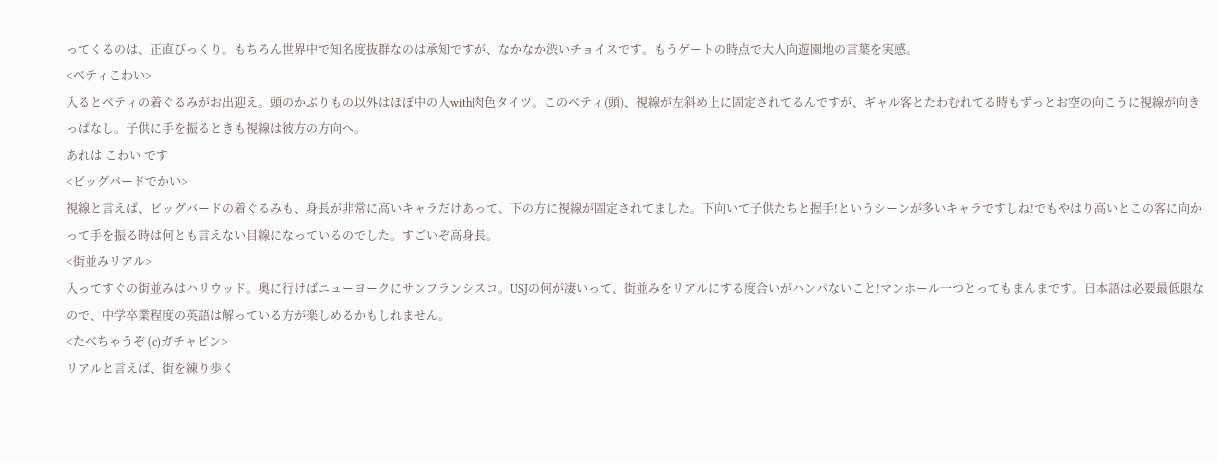ってくるのは、正直びっくり。もちろん世界中で知名度抜群なのは承知ですが、なかなか渋いチョイスです。もうゲートの時点で大人向遊園地の言葉を実感。
<ベティこわい>
入るとベティの着ぐるみがお出迎え。頭のかぶりもの以外はほぼ中の人with肉色タイツ。このベティ(頭)、視線が左斜め上に固定されてるんですが、ギャル客とたわむれてる時もずっとお空の向こうに視線が向きっぱなし。子供に手を振るときも視線は彼方の方向へ。
あれは こわい です
<ビッグバードでかい>
視線と言えば、ビッグバードの着ぐるみも、身長が非常に高いキャラだけあって、下の方に視線が固定されてました。下向いて子供たちと握手!というシーンが多いキャラですしね!でもやはり高いとこの客に向かって手を振る時は何とも言えない目線になっているのでした。すごいぞ高身長。
<街並みリアル>
入ってすぐの街並みはハリウッド。奥に行けばニューヨークにサンフランシスコ。USJの何が凄いって、街並みをリアルにする度合いがハンパないこと!マンホール一つとってもまんまです。日本語は必要最低限なので、中学卒業程度の英語は解っている方が楽しめるかもしれません。
<たべちゃうぞ (c)ガチャピン>
リアルと言えば、街を練り歩く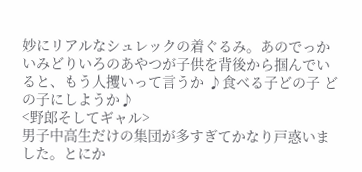妙にリアルなシュレックの着ぐるみ。あのでっかいみどりいろのあやつが子供を背後から掴んでいると、もう人攫いって言うか ♪食べる子どの子 どの子にしようか♪
<野郎そしてギャル>
男子中高生だけの集団が多すぎてかなり戸惑いました。とにか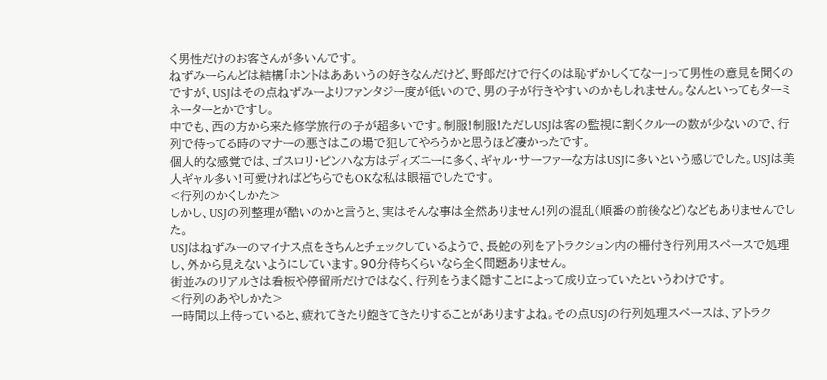く男性だけのお客さんが多いんです。
ねずみーらんどは結構「ホントはああいうの好きなんだけど、野郎だけで行くのは恥ずかしくてなー」って男性の意見を聞くのですが、USJはその点ねずみーよりファンタジー度が低いので、男の子が行きやすいのかもしれません。なんといってもターミネーターとかですし。
中でも、西の方から来た修学旅行の子が超多いです。制服!制服!ただしUSJは客の監視に割くクルーの数が少ないので、行列で待ってる時のマナーの悪さはこの場で犯してやろうかと思うほど凄かったです。
個人的な感覚では、ゴスロリ・ピンハな方はディズニーに多く、ギャル・サーファーな方はUSJに多いという感じでした。USJは美人ギャル多い!可愛ければどちらでもOKな私は眼福でしたです。
<行列のかくしかた>
しかし、USJの列整理が酷いのかと言うと、実はそんな事は全然ありません!列の混乱(順番の前後など)などもありませんでした。
USJはねずみーのマイナス点をきちんとチェックしているようで、長蛇の列をアトラクション内の柵付き行列用スペースで処理し、外から見えないようにしています。90分待ちくらいなら全く問題ありません。
街並みのリアルさは看板や停留所だけではなく、行列をうまく隠すことによって成り立っていたというわけです。
<行列のあやしかた>
一時間以上待っていると、疲れてきたり飽きてきたりすることがありますよね。その点USJの行列処理スペースは、アトラク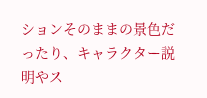ションそのままの景色だったり、キャラクター説明やス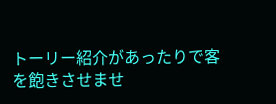トーリー紹介があったりで客を飽きさせませ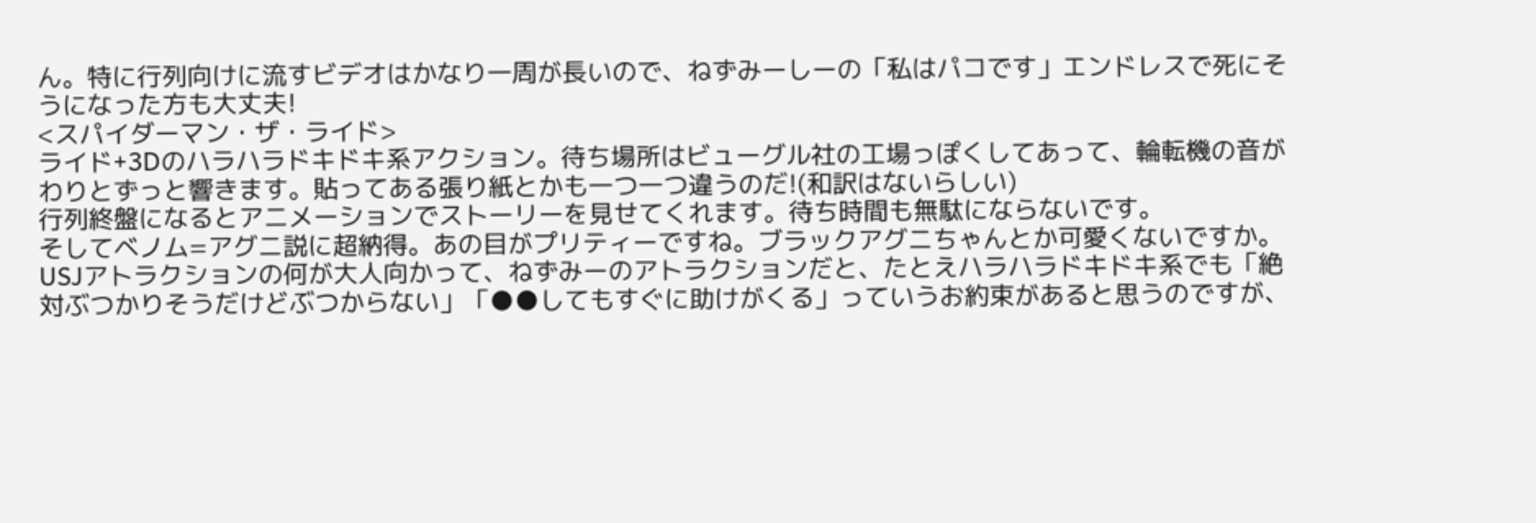ん。特に行列向けに流すビデオはかなり一周が長いので、ねずみーしーの「私はパコです」エンドレスで死にそうになった方も大丈夫!
<スパイダーマン・ザ・ライド>
ライド+3Dのハラハラドキドキ系アクション。待ち場所はビューグル社の工場っぽくしてあって、輪転機の音がわりとずっと響きます。貼ってある張り紙とかも一つ一つ違うのだ!(和訳はないらしい)
行列終盤になるとアニメーションでストーリーを見せてくれます。待ち時間も無駄にならないです。
そしてベノム=アグニ説に超納得。あの目がプリティーですね。ブラックアグニちゃんとか可愛くないですか。
USJアトラクションの何が大人向かって、ねずみーのアトラクションだと、たとえハラハラドキドキ系でも「絶対ぶつかりそうだけどぶつからない」「●●してもすぐに助けがくる」っていうお約束があると思うのですが、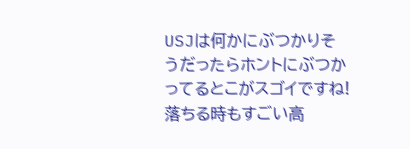USJは何かにぶつかりそうだったらホントにぶつかってるとこがスゴイですね!落ちる時もすごい高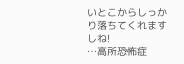いとこからしっかり落ちてくれますしね!
…高所恐怖症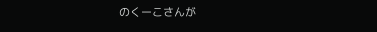のくーこさんが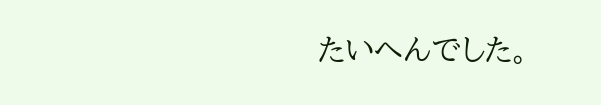たいへんでした。